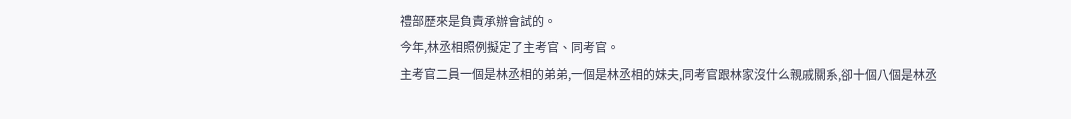禮部歷來是負責承辦會試的。
今年,林丞相照例擬定了主考官、同考官。
主考官二員一個是林丞相的弟弟,一個是林丞相的妹夫,同考官跟林家沒什么親戚關系,卻十個八個是林丞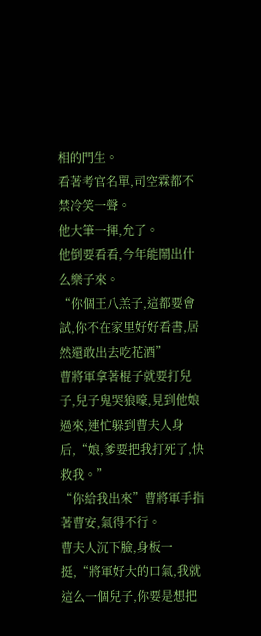相的門生。
看著考官名單,司空霖都不禁冷笑一聲。
他大筆一揮,允了。
他倒要看看,今年能鬧出什么樂子來。
“你個王八羔子,這都要會試,你不在家里好好看書,居然還敢出去吃花酒”
曹將軍拿著棍子就要打兒子,兒子鬼哭狼嚎,見到他娘過來,連忙躲到曹夫人身后,“娘,爹要把我打死了,快救我。”
“你給我出來”曹將軍手指著曹安,氣得不行。
曹夫人沉下臉,身板一挺,“將軍好大的口氣,我就這么一個兒子,你要是想把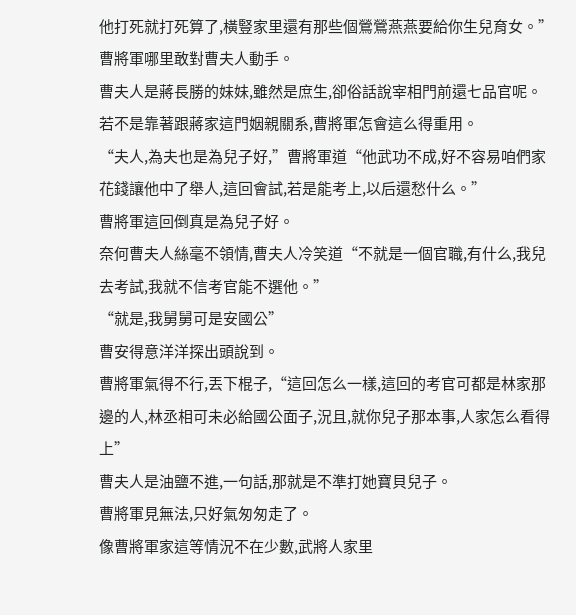他打死就打死算了,橫豎家里還有那些個鶯鶯燕燕要給你生兒育女。”
曹將軍哪里敢對曹夫人動手。
曹夫人是蔣長勝的妹妹,雖然是庶生,卻俗話說宰相門前還七品官呢。
若不是靠著跟蔣家這門姻親關系,曹將軍怎會這么得重用。
“夫人,為夫也是為兒子好,”曹將軍道“他武功不成,好不容易咱們家花錢讓他中了舉人,這回會試,若是能考上,以后還愁什么。”
曹將軍這回倒真是為兒子好。
奈何曹夫人絲毫不領情,曹夫人冷笑道“不就是一個官職,有什么,我兒去考試,我就不信考官能不選他。”
“就是,我舅舅可是安國公”
曹安得意洋洋探出頭說到。
曹將軍氣得不行,丟下棍子,“這回怎么一樣,這回的考官可都是林家那邊的人,林丞相可未必給國公面子,況且,就你兒子那本事,人家怎么看得上”
曹夫人是油鹽不進,一句話,那就是不準打她寶貝兒子。
曹將軍見無法,只好氣匆匆走了。
像曹將軍家這等情況不在少數,武將人家里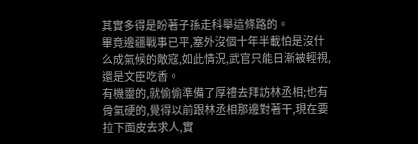其實多得是盼著子孫走科舉這條路的。
畢竟邊疆戰事已平,塞外沒個十年半載怕是沒什么成氣候的敵寇,如此情況,武官只能日漸被輕視,還是文臣吃香。
有機靈的,就偷偷準備了厚禮去拜訪林丞相;也有骨氣硬的,覺得以前跟林丞相那邊對著干,現在要拉下面皮去求人,實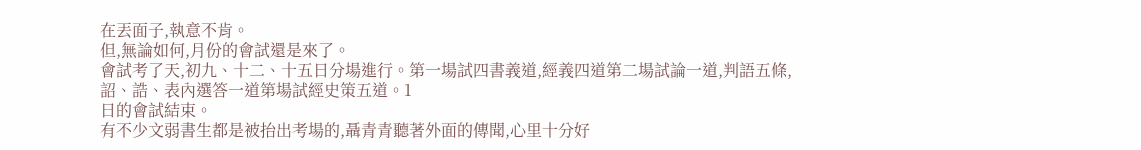在丟面子,執意不肯。
但,無論如何,月份的會試還是來了。
會試考了天,初九、十二、十五日分場進行。第一場試四書義道,經義四道第二場試論一道,判語五條,詔、誥、表內選答一道第場試經史策五道。1
日的會試結束。
有不少文弱書生都是被抬出考場的,聶青青聽著外面的傳聞,心里十分好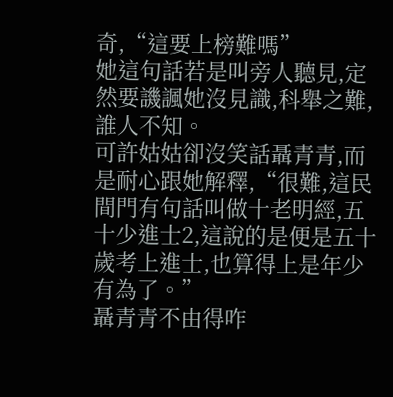奇,“這要上榜難嗎”
她這句話若是叫旁人聽見,定然要譏諷她沒見識,科舉之難,誰人不知。
可許姑姑卻沒笑話聶青青,而是耐心跟她解釋,“很難,這民間門有句話叫做十老明經,五十少進士2,這說的是便是五十歲考上進士,也算得上是年少有為了。”
聶青青不由得咋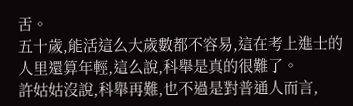舌。
五十歲,能活這么大歲數都不容易,這在考上進士的人里還算年輕,這么說,科舉是真的很難了。
許姑姑沒說,科舉再難,也不過是對普通人而言,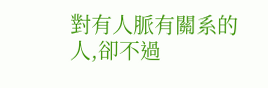對有人脈有關系的人,卻不過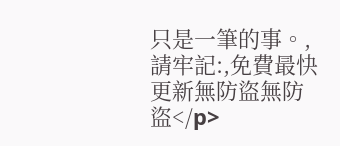只是一筆的事。,請牢記:,免費最快更新無防盜無防盜</p>